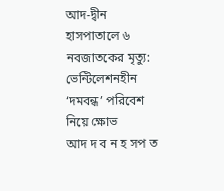আদ-দ্বীন হাসপাতালে ৬ নবজাতকের মৃত্যু: ভেন্টিলেশনহীন ‘দমবন্ধ’ পরিবেশ নিয়ে ক্ষোভ
আদ দ ব ন হ সপ ত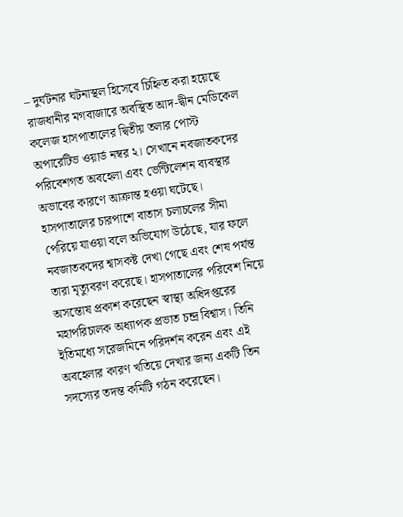– দুর্ঘটনার ঘটনাস্থল হিসেবে চিহ্নিত করা হয়েছে রাজধানীর মগবাজারে অবস্থিত আদ-দ্বীন মেডিকেল কলেজ হাসপাতালের দ্বিতীয় তলার পোস্ট অপারেটিভ ওয়ার্ড নম্বর ২। সেখানে নবজাতকদের পরিবেশগত অবহেলা এবং ভেন্টিলেশন ব্যবস্থার অভাবের কারণে আক্রান্ত হওয়া ঘটেছে। হাসপাতালের চারপাশে বাতাস চলাচলের সীমা পেরিয়ে যাওয়া বলে অভিযোগ উঠেছে, যার ফলে নবজাতকদের শ্বাসকষ্ট দেখা গেছে এবং শেষ পর্যন্ত তারা মৃত্যুবরণ করেছে। হাসপাতালের পরিবেশ নিয়ে অসন্তোষ প্রকাশ করেছেন স্বাস্থ্য অধিদপ্তরের মহাপরিচালক অধ্যাপক প্রভাত চন্দ্র বিশ্বাস। তিনি ইতিমধ্যে সরেজমিনে পরিদর্শন করেন এবং এই অবহেলার কারণ খতিয়ে দেখার জন্য একটি তিন সদস্যের তদন্ত কমিটি গঠন করেছেন।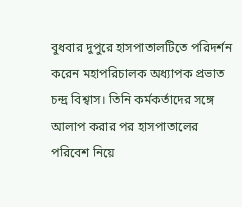বুধবার দুপুরে হাসপাতালটিতে পরিদর্শন করেন মহাপরিচালক অধ্যাপক প্রভাত চন্দ্র বিশ্বাস। তিনি কর্মকর্তাদের সঙ্গে আলাপ করার পর হাসপাতালের পরিবেশ নিয়ে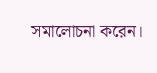সমালোচনা করেন।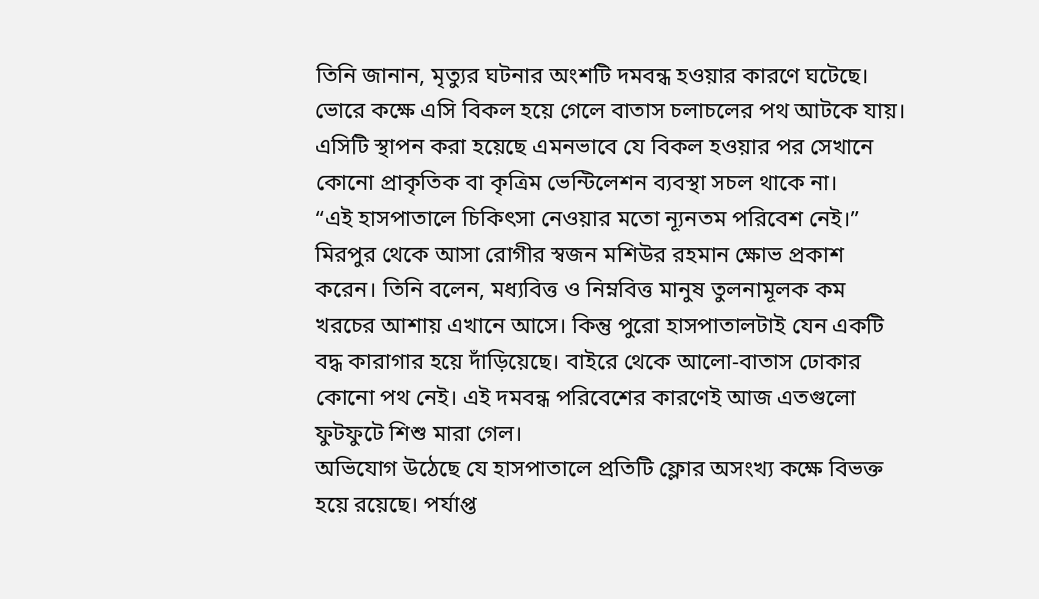তিনি জানান, মৃত্যুর ঘটনার অংশটি দমবন্ধ হওয়ার কারণে ঘটেছে। ভোরে কক্ষে এসি বিকল হয়ে গেলে বাতাস চলাচলের পথ আটকে যায়। এসিটি স্থাপন করা হয়েছে এমনভাবে যে বিকল হওয়ার পর সেখানে কোনো প্রাকৃতিক বা কৃত্রিম ভেন্টিলেশন ব্যবস্থা সচল থাকে না।
“এই হাসপাতালে চিকিৎসা নেওয়ার মতো ন্যূনতম পরিবেশ নেই।” মিরপুর থেকে আসা রোগীর স্বজন মশিউর রহমান ক্ষোভ প্রকাশ করেন। তিনি বলেন, মধ্যবিত্ত ও নিম্নবিত্ত মানুষ তুলনামূলক কম খরচের আশায় এখানে আসে। কিন্তু পুরো হাসপাতালটাই যেন একটি বদ্ধ কারাগার হয়ে দাঁড়িয়েছে। বাইরে থেকে আলো-বাতাস ঢোকার কোনো পথ নেই। এই দমবন্ধ পরিবেশের কারণেই আজ এতগুলো ফুটফুটে শিশু মারা গেল।
অভিযোগ উঠেছে যে হাসপাতালে প্রতিটি ফ্লোর অসংখ্য কক্ষে বিভক্ত হয়ে রয়েছে। পর্যাপ্ত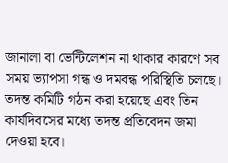জানালা বা ভেন্টিলেশন না থাকার কারণে সব সময় ভ্যাপসা গন্ধ ও দমবন্ধ পরিস্থিতি চলছে। তদন্ত কমিটি গঠন করা হয়েছে এবং তিন কার্যদিবসের মধ্যে তদন্ত প্রতিবেদন জমা দেওয়া হবে।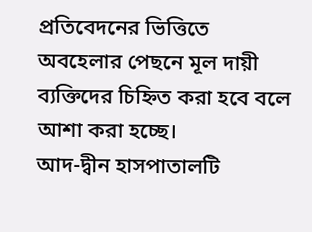প্রতিবেদনের ভিত্তিতে অবহেলার পেছনে মূল দায়ী ব্যক্তিদের চিহ্নিত করা হবে বলে আশা করা হচ্ছে।
আদ-দ্বীন হাসপাতালটি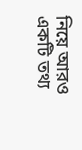নিয়ে আরও একটি তথ্য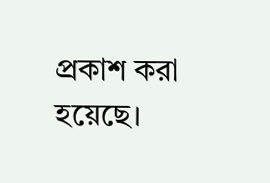প্রকাশ করা হয়েছে।